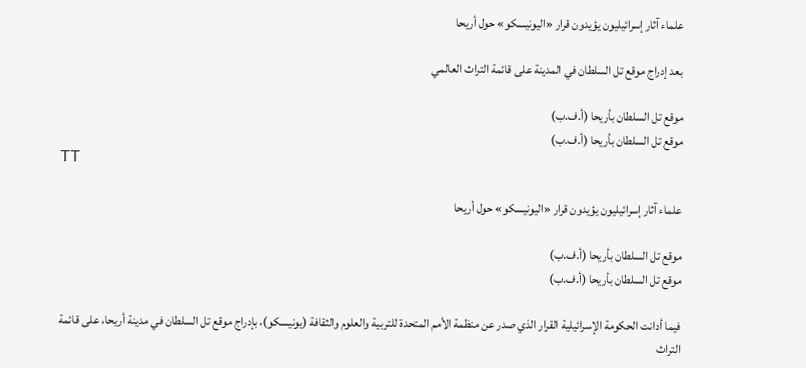علماء آثار إسرائيليون يؤيدون قرار «اليونيسكو» حول أريحا

بعد إدراج موقع تل السلطان في المدينة على قائمة التراث العالمي

موقع تل السلطان بأريحا (أ.ف.ب)
موقع تل السلطان بأريحا (أ.ف.ب)
TT

علماء آثار إسرائيليون يؤيدون قرار «اليونيسكو» حول أريحا

موقع تل السلطان بأريحا (أ.ف.ب)
موقع تل السلطان بأريحا (أ.ف.ب)

فيما أدانت الحكومة الإسرائيلية القرار الذي صدر عن منظمة الأمم المتحدة للتربية والعلوم والثقافة (يونيسكو)، بإدراج موقع تل السلطان في مدينة أريحا، على قائمة التراث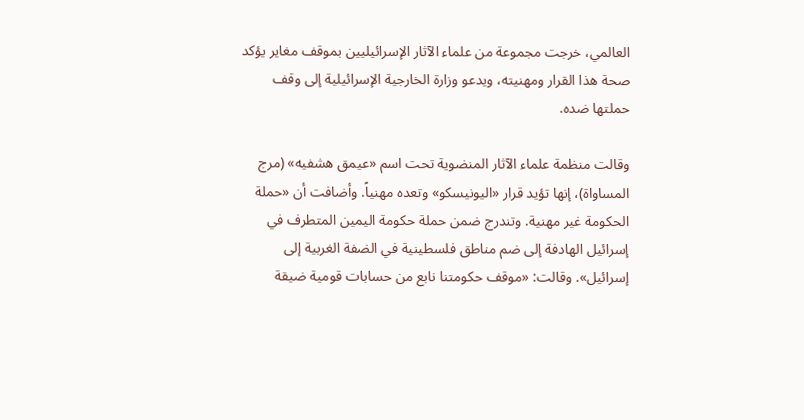العالمي، خرجت مجموعة من علماء الآثار الإسرائيليين بموقف مغاير يؤكد صحة هذا القرار ومهنيته، ويدعو وزارة الخارجية الإسرائيلية إلى وقف حملتها ضده.

وقالت منظمة علماء الآثار المنضوية تحت اسم «عيمق هشفيه» (مرج المساواة)، إنها تؤيد قرار «اليونيسكو» وتعده مهنياً. وأضافت أن «حملة الحكومة غير مهنية. وتندرج ضمن حملة حكومة اليمين المتطرف في إسرائيل الهادفة إلى ضم مناطق فلسطينية في الضفة الغربية إلى إسرائيل». وقالت: «موقف حكومتنا نابع من حسابات قومية ضيقة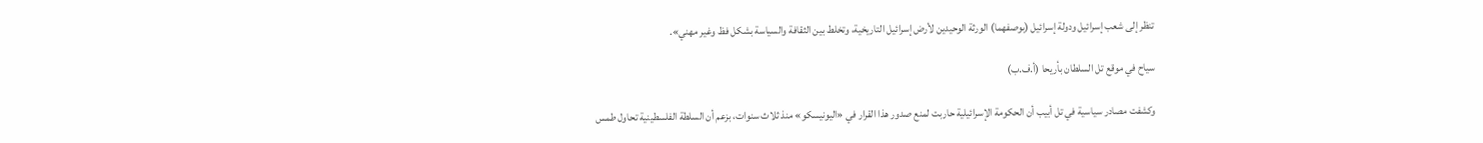تنظر إلى شعب إسرائيل ودولة إسرائيل (بوصفهما) الورثة الوحيدين لأرض إسرائيل التاريخية، وتخلط بين الثقافة والسياسة بشكل فظ وغير مهني».

سياح في موقع تل السلطان بأريحا (أ.ف.ب)

وكشفت مصادر سياسية في تل أبيب أن الحكومة الإسرائيلية حاربت لمنع صدور هذا القرار في «اليونيسكو» منذ ثلاث سنوات، بزعم أن السلطة الفلسطينية تحاول طمس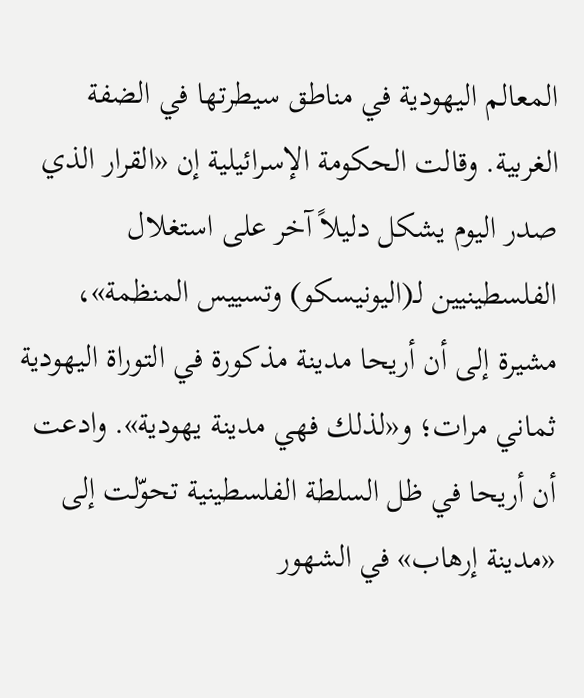المعالم اليهودية في مناطق سيطرتها في الضفة الغربية. وقالت الحكومة الإسرائيلية إن «القرار الذي صدر اليوم يشكل دليلاً آخر على استغلال الفلسطينيين لـ(اليونيسكو) وتسييس المنظمة»، مشيرة إلى أن أريحا مدينة مذكورة في التوراة اليهودية ثماني مرات؛ و«لذلك فهي مدينة يهودية». وادعت أن أريحا في ظل السلطة الفلسطينية تحوّلت إلى «مدينة إرهاب» في الشهور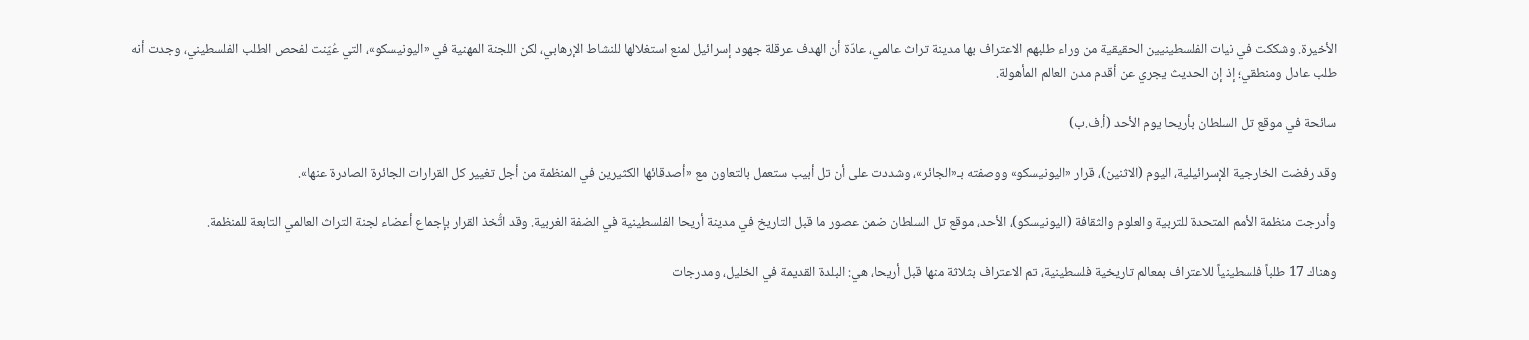الأخيرة. وشككت في نيات الفلسطينيين الحقيقية من وراء طلبهم الاعتراف بها مدينة تراث عالمي، عادّة أن الهدف عرقلة جهود إسرائيل لمنع استغلالها للنشاط الإرهابي، لكن اللجنة المهنية في «اليونيسكو»، التي عُيّنت لفحص الطلب الفلسطيني، وجدت أنه طلب عادل ومنطقي؛ إذ إن الحديث يجري عن أقدم مدن العالم المأهولة.

سائحة في موقع تل السلطان بأريحا يوم الأحد (أ.ف.ب)

وقد رفضت الخارجية الإسرائيلية، اليوم (الاثنين)، قرار «اليونيسكو» ووصفته بـ«الجائر»، وشددت على أن تل أبيب ستعمل بالتعاون مع «أصدقائها الكثيرين في المنظمة من أجل تغيير كل القرارات الجائرة الصادرة عنها».

وأدرجت منظمة الأمم المتحدة للتربية والعلوم والثقافة (اليونيسكو)، الأحد، موقع تل السلطان ضمن عصور ما قبل التاريخ في مدينة أريحا الفلسطينية في الضفة الغربية. وقد اتُّخذ القرار بإجماع أعضاء لجنة التراث العالمي التابعة للمنظمة.

وهناك 17 طلباً فلسطينياً للاعتراف بمعالم تاريخية فلسطينية، تم الاعتراف بثلاثة منها قبل أريحا، هي: البلدة القديمة في الخليل، ومدرجات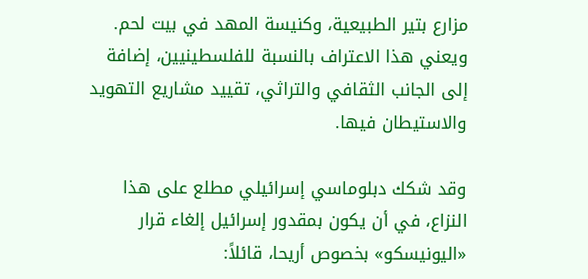مزارع بتير الطبيعية، وكنيسة المهد في بيت لحم. ويعني هذا الاعتراف بالنسبة للفلسطينيين، إضافة إلى الجانب الثقافي والتراثي، تقييد مشاريع التهويد والاستيطان فيها.

وقد شكك دبلوماسي إسرائيلي مطلع على هذا النزاع، في أن يكون بمقدور إسرائيل إلغاء قرار «اليونيسكو» بخصوص أريحا، قائلاً: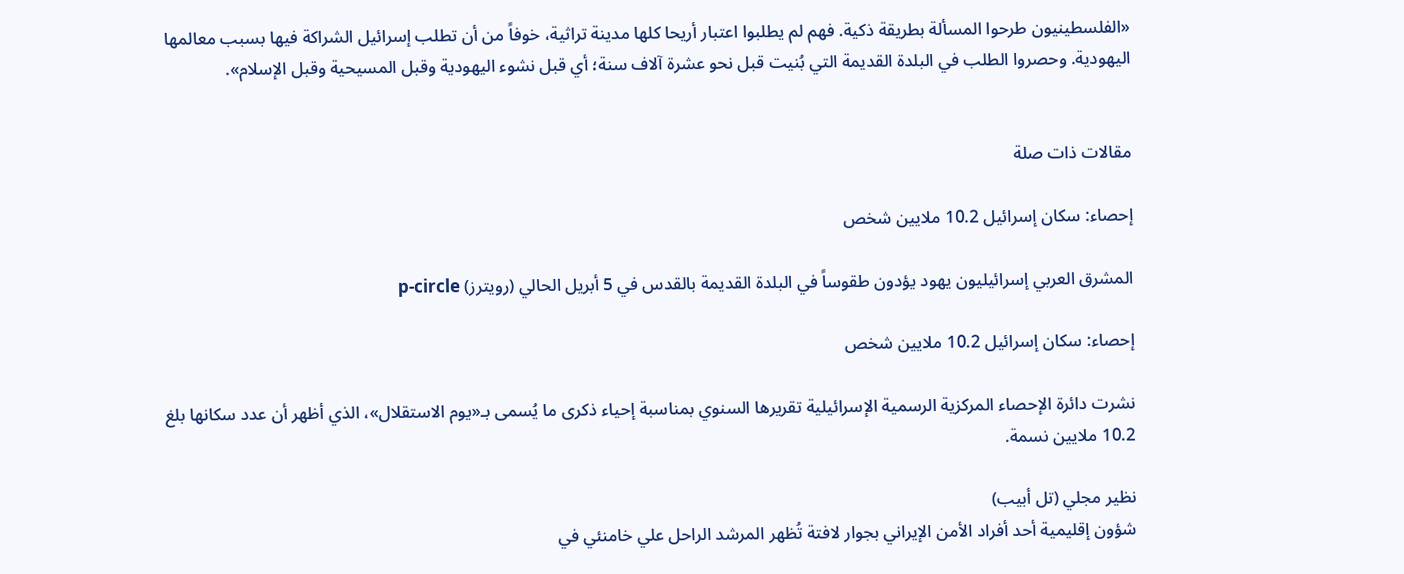«الفلسطينيون طرحوا المسألة بطريقة ذكية. فهم لم يطلبوا اعتبار أريحا كلها مدينة تراثية، خوفاً من أن تطلب إسرائيل الشراكة فيها بسبب معالمها اليهودية. وحصروا الطلب في البلدة القديمة التي بُنيت قبل نحو عشرة آلاف سنة؛ أي قبل نشوء اليهودية وقبل المسيحية وقبل الإسلام».


مقالات ذات صلة

إحصاء: سكان إسرائيل 10.2 ملايين شخص

المشرق العربي إسرائيليون يهود يؤدون طقوساً في البلدة القديمة بالقدس في 5 أبريل الحالي (رويترز) p-circle

إحصاء: سكان إسرائيل 10.2 ملايين شخص

نشرت دائرة الإحصاء المركزية الرسمية الإسرائيلية تقريرها السنوي بمناسبة إحياء ذكرى ما يُسمى بـ«يوم الاستقلال»، الذي أظهر أن عدد سكانها بلغ 10.2 ملايين نسمة.

نظير مجلي (تل أبيب)
شؤون إقليمية أحد أفراد الأمن الإيراني بجوار لافتة تُظهر المرشد الراحل علي خامنئي في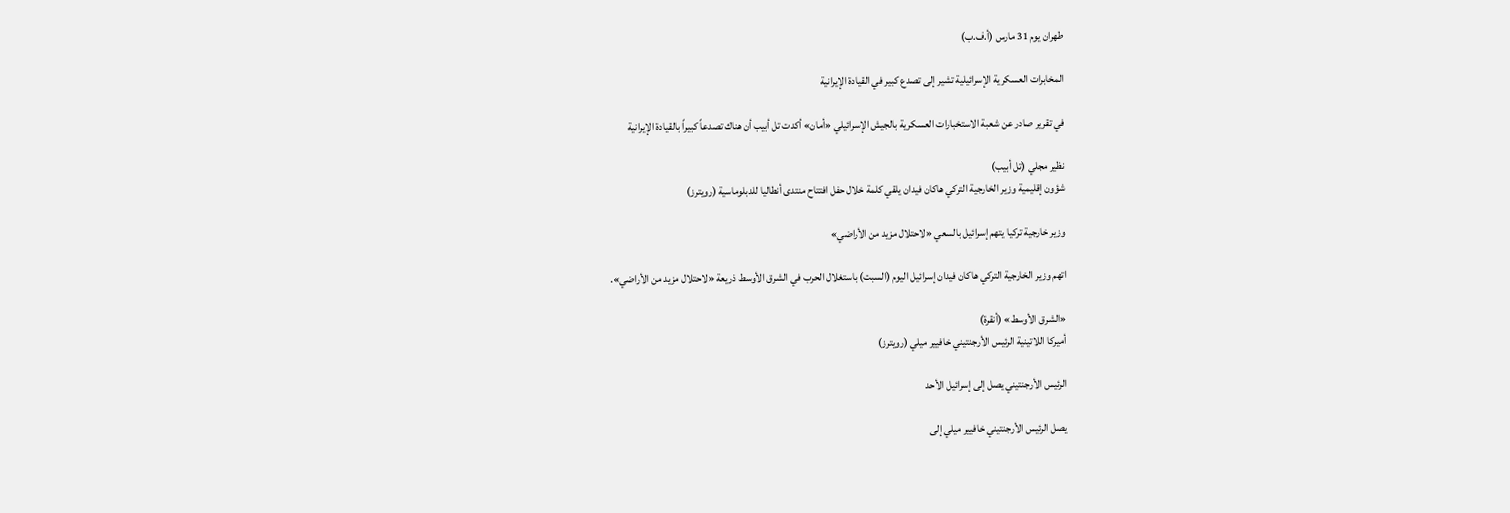طهران يوم 31 مارس (أ.ف.ب)

المخابرات العسكرية الإسرائيلية تشير إلى تصدع كبير في القيادة الإيرانية

في تقرير صادر عن شعبة الاستخبارات العسكرية بالجيش الإسرائيلي «أمان» أكدت تل أبيب أن هناك تصدعاً كبيراً بالقيادة الإيرانية

نظير مجلي (تل أبيب)
شؤون إقليمية وزير الخارجية التركي هاكان فيدان يلقي كلمة خلال حفل افتتاح منتدى أنطاليا للدبلوماسية (رويترز)

وزير خارجية تركيا يتهم إسرائيل بالسعي «لاحتلال مزيد من الأراضي»

اتهم وزير الخارجية التركي هاكان فيدان إسرائيل اليوم (السبت) باستغلال الحرب في الشرق الأوسط ذريعة «لاحتلال مزيد من الأراضي».

«الشرق الأوسط» (أنقرة)
أميركا اللاتينية الرئيس الأرجنتيني خافيير ميلي (رويترز)

الرئيس الأرجنتيني يصل إلى إسرائيل الأحد

يصل الرئيس الأرجنتيني خافيير ميلي إلى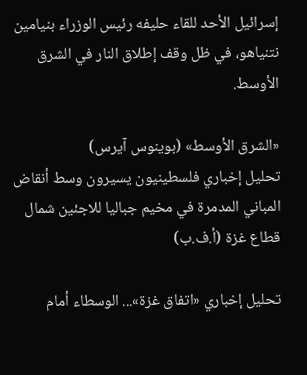إسرائيل الأحد للقاء حليفه رئيس الوزراء بنيامين نتنياهو، في ظل وقف إطلاق النار في الشرق الأوسط.

«الشرق الأوسط» (بوينوس آيرس)
تحليل إخباري فلسطينيون يسيرون وسط أنقاض المباني المدمرة في مخيم جباليا للاجئين شمال قطاع غزة (أ.ف.ب)

تحليل إخباري «اتفاق غزة»... الوسطاء أمام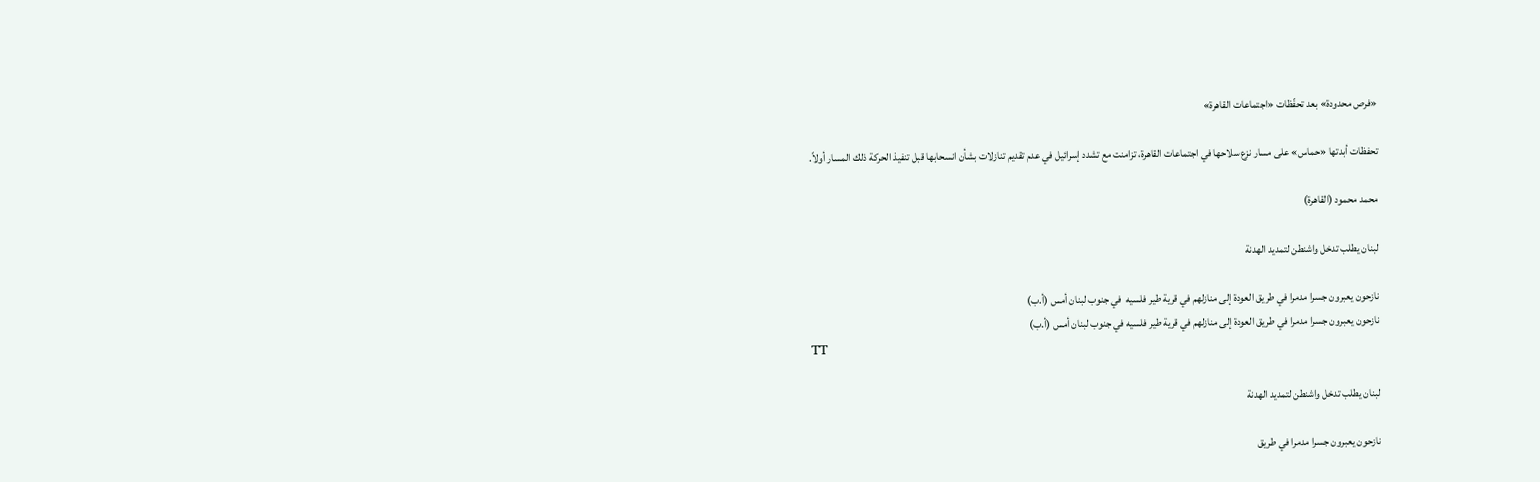«فرص محدودة» بعد تحفّظات «اجتماعات القاهرة»

تحفظات أبدتها «حماس» على مسار نزع سلاحها في اجتماعات القاهرة، تزامنت مع تشدد إسرائيل في عدم تقديم تنازلات بشأن انسحابها قبل تنفيذ الحركة ذلك المسار أولاً.

محمد محمود (القاهرة)

لبنان يطلب تدخل واشنطن لتمديد الهدنة

نازحون يعبرون جسرا مدمرا في طريق العودة إلى منازلهم في قرية طير فلسيه  في جنوب لبنان أمس (أ.ب)
نازحون يعبرون جسرا مدمرا في طريق العودة إلى منازلهم في قرية طير فلسيه في جنوب لبنان أمس (أ.ب)
TT

لبنان يطلب تدخل واشنطن لتمديد الهدنة

نازحون يعبرون جسرا مدمرا في طريق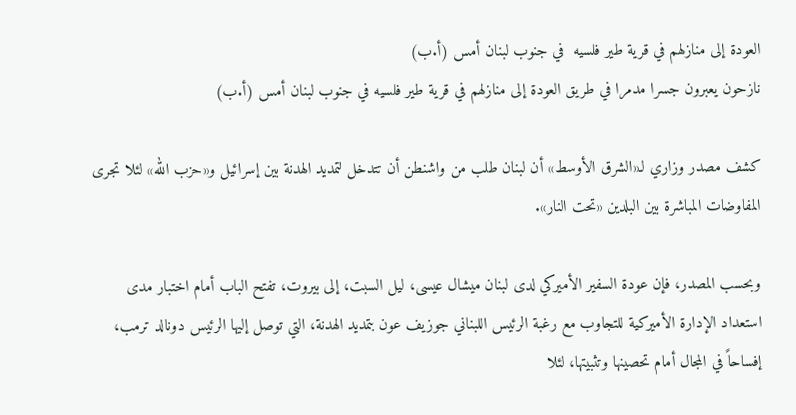العودة إلى منازلهم في قرية طير فلسيه  في جنوب لبنان أمس (أ.ب)
نازحون يعبرون جسرا مدمرا في طريق العودة إلى منازلهم في قرية طير فلسيه في جنوب لبنان أمس (أ.ب)

كشف مصدر وزاري لـ«الشرق الأوسط» أن لبنان طلب من واشنطن أن تتدخل لتمديد الهدنة بين إسرائيل و«حزب الله» لئلا تجرى المفاوضات المباشرة بين البلدين «تحت النار».

وبحسب المصدر، فإن عودة السفير الأميركي لدى لبنان ميشال عيسى، ليل السبت، إلى بيروت، تفتح الباب أمام اختبار مدى استعداد الإدارة الأميركية للتجاوب مع رغبة الرئيس اللبناني جوزيف عون بتمديد الهدنة، التي توصل إليها الرئيس دونالد ترمب، إفساحاً في المجال أمام تحصينها وتثبيتها، لئلا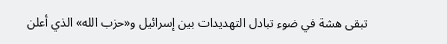تبقى هشة في ضوء تبادل التهديدات بين إسرائيل و«حزب الله» الذي أعلن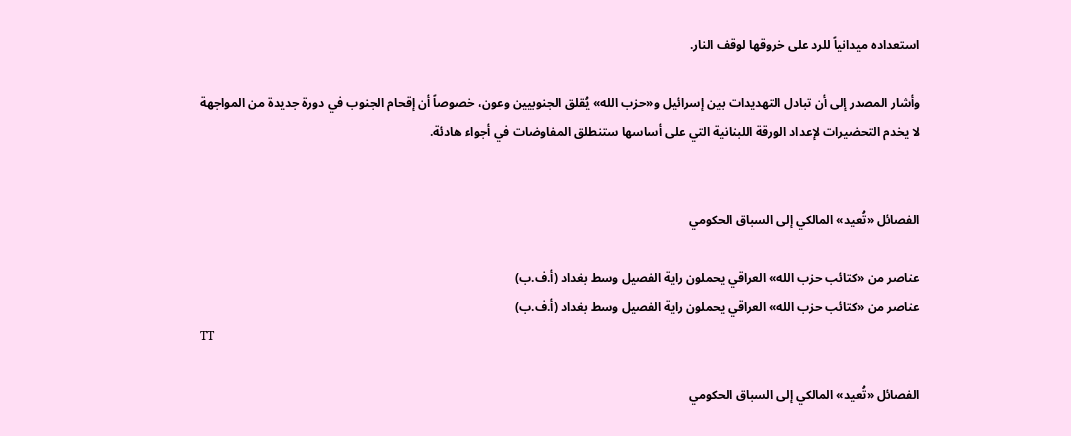استعداده ميدانياً للرد على خروقها لوقف النار.

وأشار المصدر إلى أن تبادل التهديدات بين إسرائيل و«حزب الله» يُقلق الجنوبيين وعون، خصوصاً أن إقحام الجنوب في دورة جديدة من المواجهة لا يخدم التحضيرات لإعداد الورقة اللبنانية التي على أساسها ستنطلق المفاوضات في أجواء هادئة.


الفصائل «تُعيد» المالكي إلى السباق الحكومي

عناصر من «كتائب حزب الله» العراقي يحملون راية الفصيل وسط بغداد (أ.ف.ب)
عناصر من «كتائب حزب الله» العراقي يحملون راية الفصيل وسط بغداد (أ.ف.ب)
TT

الفصائل «تُعيد» المالكي إلى السباق الحكومي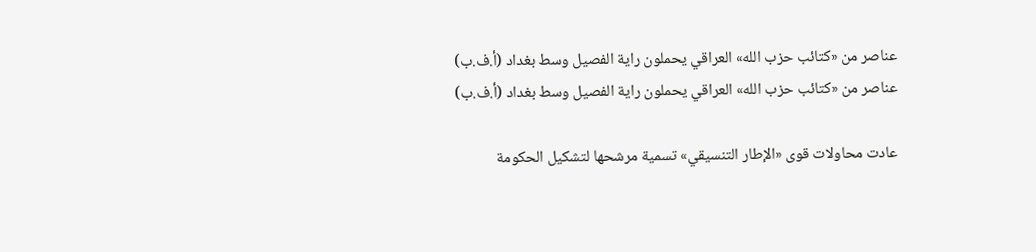عناصر من «كتائب حزب الله» العراقي يحملون راية الفصيل وسط بغداد (أ.ف.ب)
عناصر من «كتائب حزب الله» العراقي يحملون راية الفصيل وسط بغداد (أ.ف.ب)

عادت محاولات قوى «الإطار التنسيقي» تسمية مرشحها لتشكيل الحكومة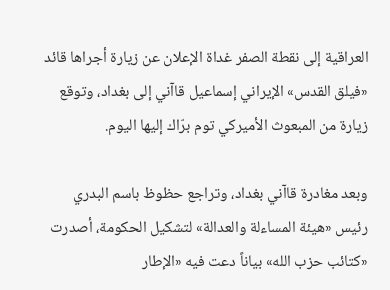العراقية إلى نقطة الصفر غداة الإعلان عن زيارة أجراها قائد «فيلق القدس» الإيراني إسماعيل قاآني إلى بغداد، وتوقع زيارة من المبعوث الأميركي توم برّاك إليها اليوم.

وبعد مغادرة قاآني بغداد، وتراجع حظوظ باسم البدري رئيس «هيئة المساءلة والعدالة» لتشكيل الحكومة، أصدرت «كتائب حزب الله» بياناً دعت فيه «الإطار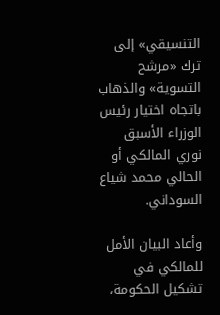التنسيقي» إلى ترك «مرشح التسوية» والذهاب باتجاه اختيار رئيس الوزراء الأسبق نوري المالكي أو الحالي محمد شياع السوداني.

وأعاد البيان الأمل للمالكي في تشكيل الحكومة،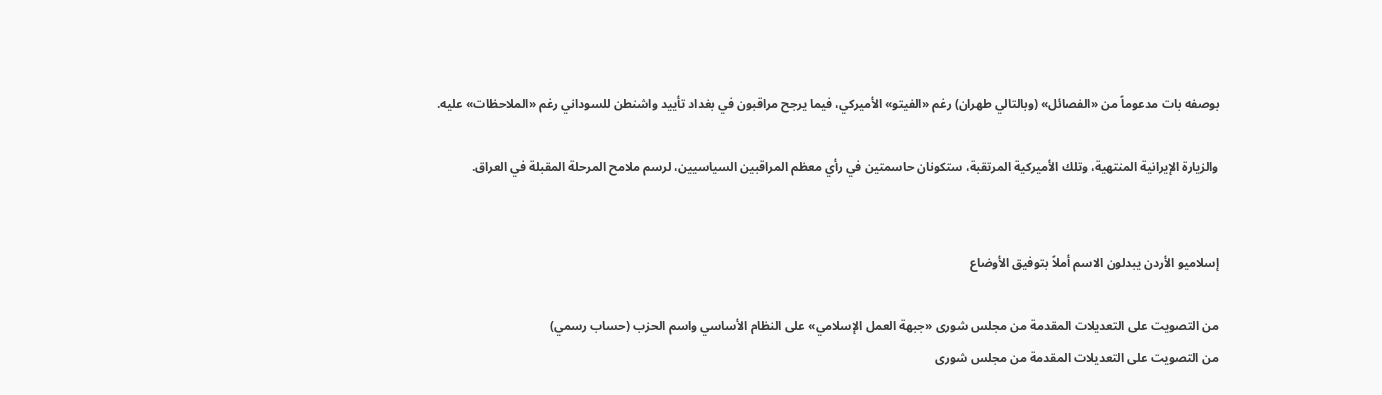بوصفه بات مدعوماً من «الفصائل» (وبالتالي طهران) رغم «الفيتو» الأميركي، فيما يرجح مراقبون في بغداد تأييد واشنطن للسوداني رغم «الملاحظات» عليه.

والزيارة الإيرانية المنتهية، وتلك الأميركية المرتقبة، ستكونان حاسمتين في رأي معظم المراقبين السياسيين، لرسم ملامح المرحلة المقبلة في العراق.


إسلاميو الأردن يبدلون الاسم أملاً بتوفيق الأوضاع

من التصويت على التعديلات المقدمة من مجلس شورى «جبهة العمل الإسلامي» على النظام الأساسي واسم الحزب (حساب رسمي)
من التصويت على التعديلات المقدمة من مجلس شورى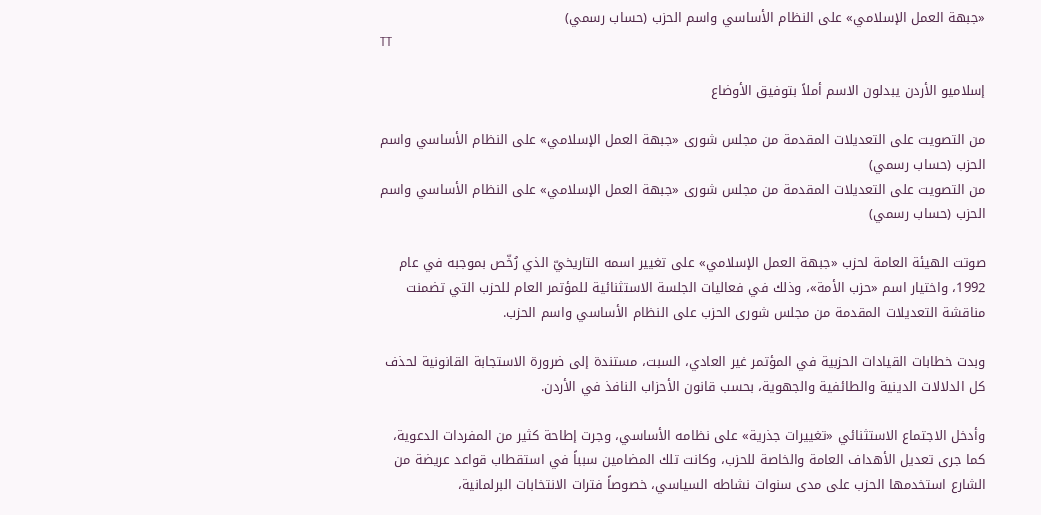«جبهة العمل الإسلامي» على النظام الأساسي واسم الحزب (حساب رسمي)
TT

إسلاميو الأردن يبدلون الاسم أملاً بتوفيق الأوضاع

من التصويت على التعديلات المقدمة من مجلس شورى «جبهة العمل الإسلامي» على النظام الأساسي واسم الحزب (حساب رسمي)
من التصويت على التعديلات المقدمة من مجلس شورى «جبهة العمل الإسلامي» على النظام الأساسي واسم الحزب (حساب رسمي)

صوتت الهيئة العامة لحزب «جبهة العمل الإسلامي» على تغيير اسمه التاريخيّ الذي رُخّص بموجبه في عام 1992، واختيار اسم «حزب الأمة»، وذلك في فعاليات الجلسة الاستثنائية للمؤتمر العام للحزب التي تضمنت مناقشة التعديلات المقدمة من مجلس شورى الحزب على النظام الأساسي واسم الحزب.

وبدت خطابات القيادات الحزبية في المؤتمر غير العادي، السبت، مستندة إلى ضرورة الاستجابة القانونية لحذف كل الدلالات الدينية والطائفية والجهوية، بحسب قانون الأحزاب النافذ في الأردن.

وأدخل الاجتماع الاستثنائي «تغييرات جذرية» على نظامه الأساسي، وجرت إطاحة كثير من المفردات الدعوية، كما جرى تعديل الأهداف العامة والخاصة للحزب، وكانت تلك المضامين سبباً في استقطاب قواعد عريضة من الشارع استخدمها الحزب على مدى سنوات نشاطه السياسي، خصوصاً فترات الانتخابات البرلمانية،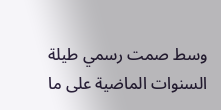وسط صمت رسمي طيلة السنوات الماضية على ما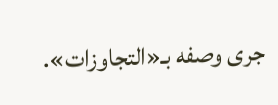جرى وصفه بـ«التجاوزات».